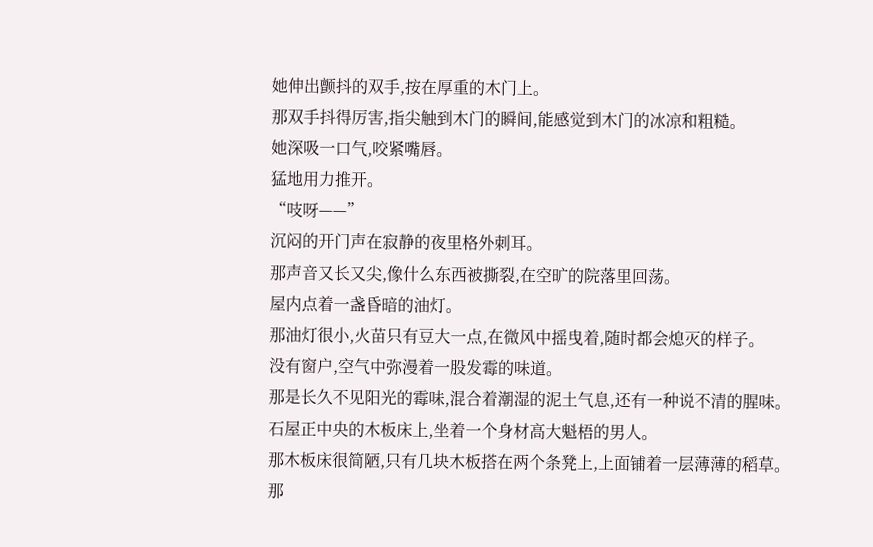她伸出颤抖的双手,按在厚重的木门上。
那双手抖得厉害,指尖触到木门的瞬间,能感觉到木门的冰凉和粗糙。
她深吸一口气,咬紧嘴唇。
猛地用力推开。
“吱呀——”
沉闷的开门声在寂静的夜里格外刺耳。
那声音又长又尖,像什么东西被撕裂,在空旷的院落里回荡。
屋内点着一盏昏暗的油灯。
那油灯很小,火苗只有豆大一点,在微风中摇曳着,随时都会熄灭的样子。
没有窗户,空气中弥漫着一股发霉的味道。
那是长久不见阳光的霉味,混合着潮湿的泥土气息,还有一种说不清的腥味。
石屋正中央的木板床上,坐着一个身材高大魁梧的男人。
那木板床很简陋,只有几块木板搭在两个条凳上,上面铺着一层薄薄的稻草。
那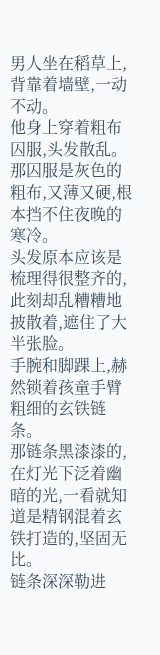男人坐在稻草上,背靠着墙壁,一动不动。
他身上穿着粗布囚服,头发散乱。
那囚服是灰色的粗布,又薄又硬,根本挡不住夜晚的寒冷。
头发原本应该是梳理得很整齐的,此刻却乱糟糟地披散着,遮住了大半张脸。
手腕和脚踝上,赫然锁着孩童手臂粗细的玄铁链条。
那链条黑漆漆的,在灯光下泛着幽暗的光,一看就知道是精钢混着玄铁打造的,坚固无比。
链条深深勒进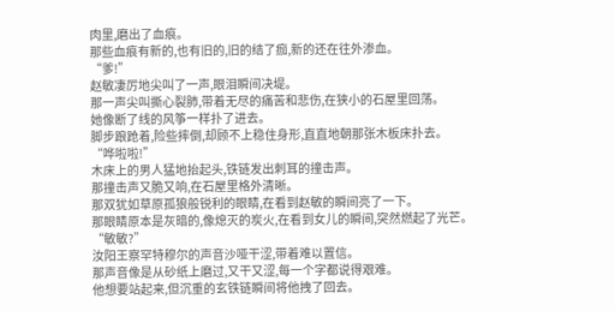肉里,磨出了血痕。
那些血痕有新的,也有旧的,旧的结了痂,新的还在往外渗血。
“爹!”
赵敏凄厉地尖叫了一声,眼泪瞬间决堤。
那一声尖叫撕心裂肺,带着无尽的痛苦和悲伤,在狭小的石屋里回荡。
她像断了线的风筝一样扑了进去。
脚步踉跄着,险些摔倒,却顾不上稳住身形,直直地朝那张木板床扑去。
“哗啦啦!”
木床上的男人猛地抬起头,铁链发出刺耳的撞击声。
那撞击声又脆又响,在石屋里格外清晰。
那双犹如草原孤狼般锐利的眼睛,在看到赵敏的瞬间亮了一下。
那眼睛原本是灰暗的,像熄灭的炭火,在看到女儿的瞬间,突然燃起了光芒。
“敏敏?”
汝阳王察罕特穆尔的声音沙哑干涩,带着难以置信。
那声音像是从砂纸上磨过,又干又涩,每一个字都说得艰难。
他想要站起来,但沉重的玄铁链瞬间将他拽了回去。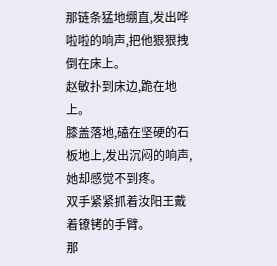那链条猛地绷直,发出哗啦啦的响声,把他狠狠拽倒在床上。
赵敏扑到床边,跪在地上。
膝盖落地,磕在坚硬的石板地上,发出沉闷的响声,她却感觉不到疼。
双手紧紧抓着汝阳王戴着镣铐的手臂。
那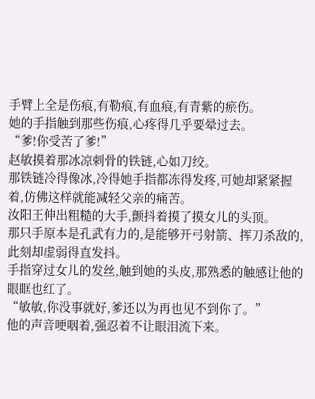手臂上全是伤痕,有勒痕,有血痕,有青紫的瘀伤。
她的手指触到那些伤痕,心疼得几乎要晕过去。
“爹!你受苦了爹!”
赵敏摸着那冰凉刺骨的铁链,心如刀绞。
那铁链冷得像冰,冷得她手指都冻得发疼,可她却紧紧握着,仿佛这样就能减轻父亲的痛苦。
汝阳王伸出粗糙的大手,颤抖着摸了摸女儿的头顶。
那只手原本是孔武有力的,是能够开弓射箭、挥刀杀敌的,此刻却虚弱得直发抖。
手指穿过女儿的发丝,触到她的头皮,那熟悉的触感让他的眼眶也红了。
“敏敏,你没事就好,爹还以为再也见不到你了。”
他的声音哽咽着,强忍着不让眼泪流下来。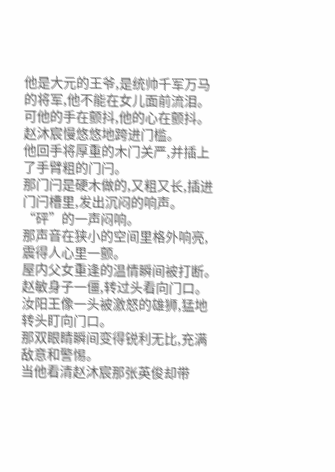他是大元的王爷,是统帅千军万马的将军,他不能在女儿面前流泪。
可他的手在颤抖,他的心在颤抖。
赵沐宸慢悠悠地跨进门槛。
他回手将厚重的木门关严,并插上了手臂粗的门闩。
那门闩是硬木做的,又粗又长,插进门闩槽里,发出沉闷的响声。
“砰”的一声闷响。
那声音在狭小的空间里格外响亮,震得人心里一颤。
屋内父女重逢的温情瞬间被打断。
赵敏身子一僵,转过头看向门口。
汝阳王像一头被激怒的雄狮,猛地转头盯向门口。
那双眼睛瞬间变得锐利无比,充满敌意和警惕。
当他看清赵沐宸那张英俊却带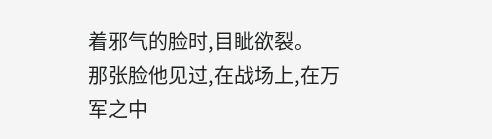着邪气的脸时,目眦欲裂。
那张脸他见过,在战场上,在万军之中